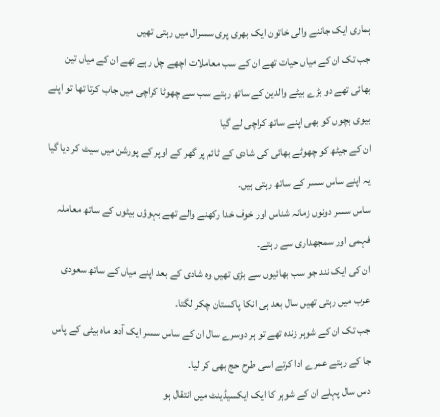ہماری ایک جاننے والی خاتون ایک بھری پری سسرال میں رہتی تھیں
جب تک ان کے میاں حیات تھے ان کے سب معاملات اچھے چل رہے تھے ان کے میاں تین بھائی تھے دو بڑے بیٹے والدین کے ساتھ رہتے سب سے چھوٹا کراچی میں جاب کرتا تھا تو اپنے بیوی بچوں کو بھی اپنے ساتھ کراچی لے گیا
ان کے جیٹھ کو چھوٹے بھائی کی شادی کے ٹائم پر گھر کے اوپر کے پورشن میں سیٹ کر دیا گیا
یہ اپنے ساس سسر کے ساتھ رہتی ہیں۔
ساس سسر دونوں زمانہ شناس اور خوف خدا رکھنے والے تھے بہوؤں بیٹوں کے ساتھ معاملہ فہمی اور سمجھداری سے رہتے۔
ان کی ایک نند جو سب بھائیوں سے بڑی تھیں وہ شادی کے بعد اپنے میاں کے ساتھ سعودی عرب میں رہتی تھیں سال بعد ہی انکا پاکستان چکر لگتا۔
جب تک ان کے شوہر زندہ تھے تو ہر دوسرے سال ان کے ساس سسر ایک آدھ ماہ بیٹی کے پاس جا کے رہتے عمرے ادا کرتے اسی طرح حج بھی کر لیا۔
دس سال پہلے ان کے شوہر کا ایک ایکسیڈینٹ میں انتقال ہو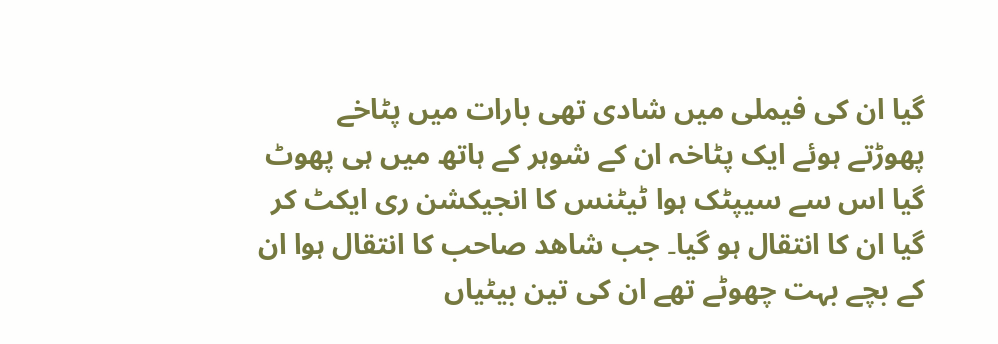گیا ان کی فیملی میں شادی تھی بارات میں پٹاخے پھوڑتے ہوئے ایک پٹاخہ ان کے شوہر کے ہاتھ میں ہی پھوٹ گیا اس سے سیپٹک ہوا ٹیٹنس کا انجیکشن ری ایکٹ کر گیا ان کا انتقال ہو گیا۔ جب شاھد صاحب کا انتقال ہوا ان کے بچے بہت چھوٹے تھے ان کی تین بیٹیاں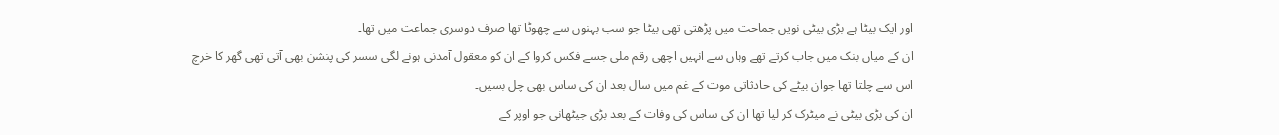اور ایک بیٹا ہے بڑی بیٹی نویں جماحت میں پڑھتی تھی بیٹا جو سب بہنوں سے چھوٹا تھا صرف دوسری جماعت میں تھا۔
ان کے میاں بنک میں جاب کرتے تھے وہاں سے انہیں اچھی رقم ملی جسے فکس کروا کے ان کو معقول آمدنی ہونے لگی سسر کی پنشن بھی آتی تھی گھر کا خرچ اس سے چلتا تھا جوان بیٹے کی حادثاتی موت کے غم میں سال بعد ان کی ساس بھی چل بسیں۔
ان کی بڑی بیٹی نے میٹرک کر لیا تھا ان کی ساس کی وفات کے بعد بڑی جیٹھانی جو اوپر کے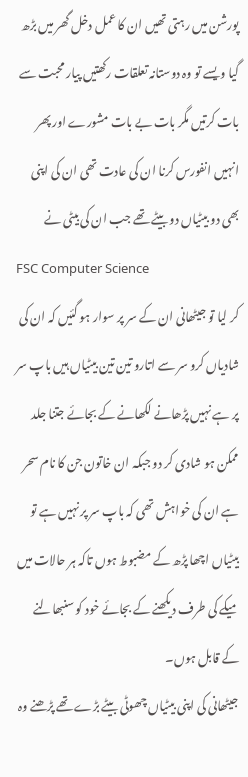پورشن میں رہتی تھیں ان کا عمل دخل گھر میں بڑھ گیا ویسے تو وہ دوستانہ تعلقات رکھتیں پیار محبت سے بات کرتیں مگر بات بے بات مشورے اور پھر انہیں انفورس کرنا ان کی عادت تھی ان کی اپنی بھی دو بیٹیاں دو بیٹے تھے جب ان کی بیٹی نے
FSC Computer Science
کر لیا تو جیٹھانی ان کے سر پر سوار ہو گئیں کہ ان کی شادیاں کرو سر سے اتارو تین تین بیٹیاں ہیں باپ سر پر ہے نہیں پڑھانے لکھانے کے بجائے جتنا جلد ممکن ہو شادی کر دو جبکہ ان خاتون جن کا نام سحر ہے ان کی خواہش تھی کہ باپ سر پر نہیں ہے تو بیٹیاں اچھا پڑھ کے مضبوط ہوں تاکہ ہر حالات میں میکے کی طرف دیکھنے کے بجائے خود کو سنبھالنے کے قابل ہوں۔
جیٹھانی کی اپنی بیٹیاں چھوٹی بیٹے بڑے تھے پڑھنے وہ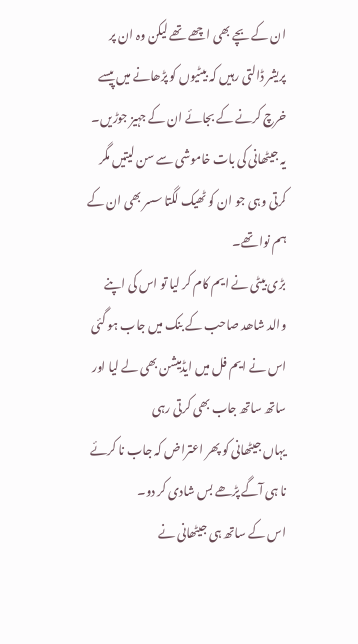ان کے بچے بھی اچھے تھے لیکن وہ ان پر پریشر ڈالتی رہیں کہ بیٹیوں کو پڑھانے میں پیسے خرچ کرنے کے بجائے ان کے جہیز جوڑیں۔
یہ جیٹھانی کی بات خاموشی سے سن لیتیں مگر کرتی وہی جو ان کو ٹھیک لگتا سسر بھی ان کے ہم نوا تھے۔
بڑی بیٹی نے ایم کام کر لیا تو اس کی اپنے والد شاھد صاحب کے بنک میں جاب ہو گئی اس نے ایم فل میں ایڈمیشن بھی لے لیا اور ساتھ ساتھ جاب بھی کرتی رہی
یہاں جیٹھانی کو پھر اعتراض کہ جاب نا کرئے نا ہی آگے پڑھے بس شادی کر دو۔
اس کے ساتھ ہی جیٹھانی نے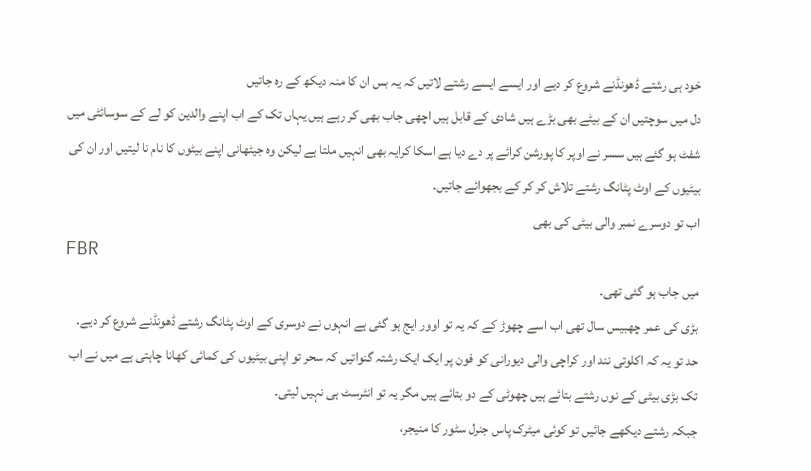خود ہی رشتے ڈھونڈنے شروع کر دیے اور ایسے ایسے رشتے لاتیں کہ یہ بس ان کا منہ دیکھ کے رہ جاتیں
دل میں سوچتیں ان کے بیٹے بھی بڑے ہیں شادی کے قابل ہیں اچھی جاب بھی کر رہے ہیں یہاں تک کے اب اپنے والدین کو لے کے سوسائٹی میں شفٹ ہو گئے ہیں سسر نے اوپر کا پورشن کرائے پر دے دیا ہے اسکا کرایہ بھی انہیں ملتا ہے لیکن وہ جیٹھانی اپنے بیٹوں کا نام نا لیتیں اور ان کی بیٹیوں کے اوٹ پٹانگ رشتے تلاش کر کر کے بجھوائے جاتیں۔
اب تو دوسرے نمبر والی بیٹی کی بھی
FBR
میں جاب ہو گئی تھی۔
بڑی کی عمر چھبیس سال تھی اب اسے چھوڑ کے کہ یہ تو اوور ایج ہو گئی ہے انہوں نے دوسری کے اوٹ پٹانگ رشتے ڈھونڈنے شروع کر دیے۔
حد تو یہ کہ اکلوتی نند اور کراچی والی دیورانی کو فون پر ایک ایک رشتہ گنواتیں کہ سحر تو اپنی بیٹیوں کی کمائی کھانا چاہتی ہے میں نے اب تک بڑی بیٹی کے نوں رشتے بتائے ہیں چھوٹی کے دو بتائے ہیں مگر یہ تو انٹرسٹ ہی نہیں لیتی۔
جبکہ رشتے دیکھے جائیں تو کوئی میٹرک پاس جنرل سٹور کا منیجر،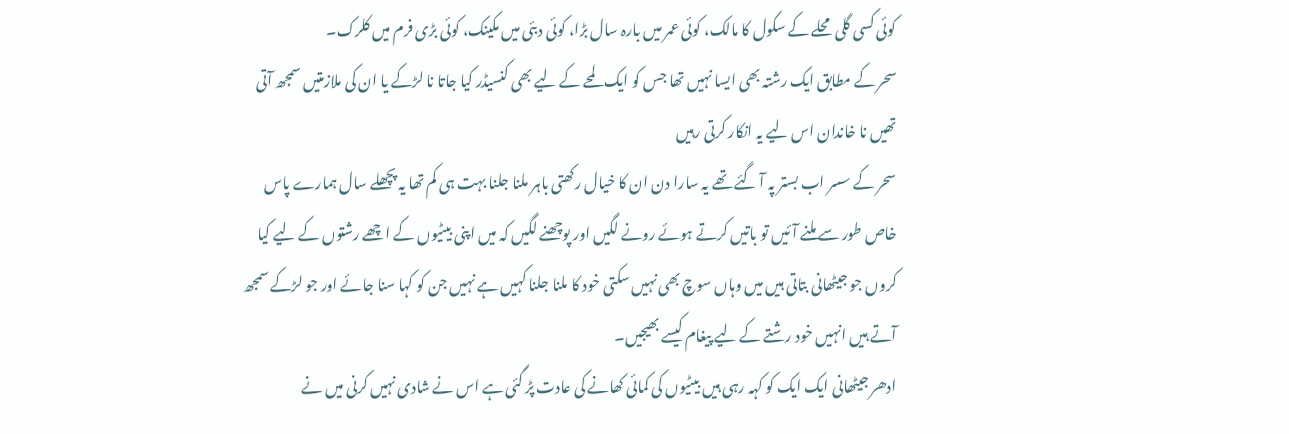کوئی کسی گلی محلے کے سکول کا مالک، کوئی عمر میں بارہ سال بڑا، کوئی دبئی میں مکینک، کوئی بڑی فرم میں کلرک۔
سحر کے مطابق ایک رشتہ بھی ایسا نہیں تھا جس کو ایک لمحے کے لیے بھی کنسیڈر کیا جاتا نا لڑکے یا ان کی ملازمتیں سمجھ آتی تھیں نا خاندان اس لیے یہ انکار کرتی رہیں
سحر کے سسر اب بستر پہ آ گئے تھے یہ سارا دن ان کا خیال رکھتی باہر ملنا جلنا بہت ہی کم تھا یہ پچھلے سال ہمارے پاس خاص طور سے ملنے آئیں تو باتیں کرتے ہوئے رونے لگیں اور پوچھنے لگیں کہ میں اپنی بیٹیوں کے اچھے رشتوں کے لیے کیا کروں جو جیٹھانی بتاتی ہیں میں وہاں سوچ بھی نہیں سکتی خود کا ملنا جلنا کہیں ہے نہیں جن کو کہا سنا جائے اور جو لڑکے سمجھ آتے ہیں انہیں خود رشتے کے لیے پیغام کیسے بھیجیں۔
ادھر جیٹھانی ایک ایک کو کہہ رہی ہیں بیٹیوں کی کمائی کھانے کی عادت پڑ گئی ہے اس نے شادی نہیں کرنی میں نے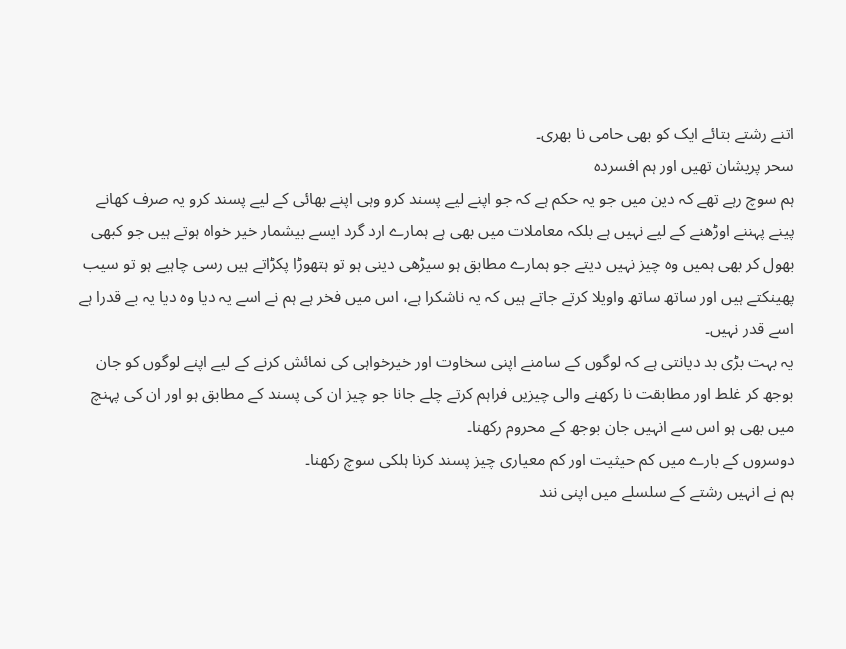اتنے رشتے بتائے ایک کو بھی حامی نا بھری۔
سحر پریشان تھیں اور ہم افسردہ
ہم سوچ رہے تھے کہ دین میں جو یہ حکم ہے کہ جو اپنے لیے پسند کرو وہی اپنے بھائی کے لیے پسند کرو یہ صرف کھانے پینے پہننے اوڑھنے کے لیے نہیں ہے بلکہ معاملات میں بھی ہے ہمارے ارد گرد ایسے بیشمار خیر خواہ ہوتے ہیں جو کبھی بھول کر بھی ہمیں وہ چیز نہیں دیتے جو ہمارے مطابق ہو سیڑھی دینی ہو تو ہتھوڑا پکڑاتے ہیں رسی چاہیے ہو تو سیب پھینکتے ہیں اور ساتھ ساتھ واویلا کرتے جاتے ہیں کہ یہ ناشکرا ہے، اس میں فخر ہے ہم نے اسے یہ دیا وہ دیا یہ بے قدرا ہے اسے قدر نہیں۔
یہ بہت بڑی بد دیانتی ہے کہ لوگوں کے سامنے اپنی سخاوت اور خیرخواہی کی نمائش کرنے کے لیے اپنے لوگوں کو جان بوجھ کر غلط اور مطابقت نا رکھنے والی چیزیں فراہم کرتے چلے جانا جو چیز ان کی پسند کے مطابق ہو اور ان کی پہنچ میں بھی ہو اس سے انہیں جان بوجھ کے محروم رکھنا۔
دوسروں کے بارے میں کم حیثیت اور کم معیاری چیز پسند کرنا ہلکی سوچ رکھنا۔
ہم نے انہیں رشتے کے سلسلے میں اپنی نند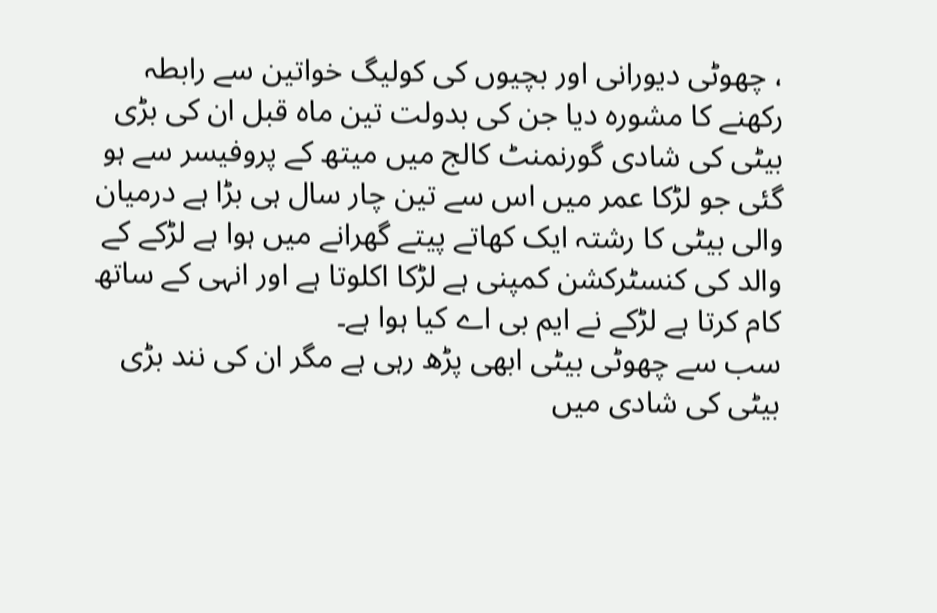، چھوٹی دیورانی اور بچیوں کی کولیگ خواتین سے رابطہ رکھنے کا مشورہ دیا جن کی بدولت تین ماہ قبل ان کی بڑی بیٹی کی شادی گورنمنٹ کالج میں میتھ کے پروفیسر سے ہو گئی جو لڑکا عمر میں اس سے تین چار سال ہی بڑا ہے درمیان والی بیٹی کا رشتہ ایک کھاتے پیتے گھرانے میں ہوا ہے لڑکے کے والد کی کنسٹرکشن کمپنی ہے لڑکا اکلوتا ہے اور انہی کے ساتھ کام کرتا ہے لڑکے نے ایم بی اے کیا ہوا ہے۔
سب سے چھوٹی بیٹی ابھی پڑھ رہی ہے مگر ان کی نند بڑی بیٹی کی شادی میں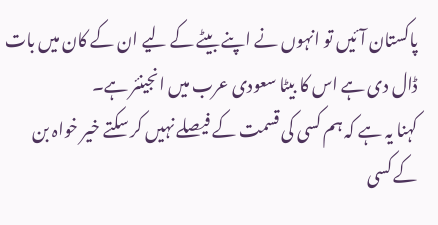پاکستان آئیں تو انہوں نے اپنے بیٹے کے لیے ان کے کان میں بات ڈال دی ہے اس کا بیٹا سعودی عرب میں انجینئر ہے۔
کہنا یہ ہے کہ ہم کسی کی قسمت کے فیصلے نہیں کر سکتے خیر خواہ بن کے کسی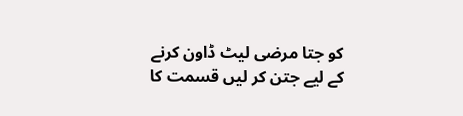کو جتا مرضی لیٹ ڈاون کرنے کے لیے جتن کر لیں قسمت کا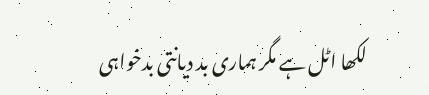لکھا اٹل ہے مگر ہماری بد دیانتی بدخواہی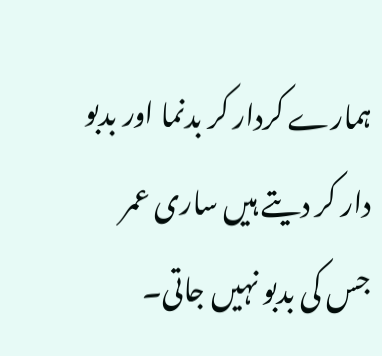ہمارے کردار کر بدنما اور بدبو دار کر دیتے ہیں ساری عمر جس کی بدبو نہیں جاتی۔